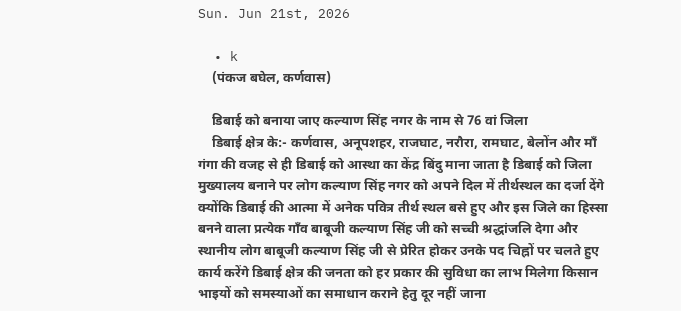Sun. Jun 21st, 2026

  • k
    (पंकज बघेल, कर्णवास)

    डिबाई को बनाया जाए कल्याण सिंह नगर के नाम से 76 वां जिला
    डिबाई क्षेत्र के:- कर्णवास, अनूपशहर, राजघाट, नरौरा, रामघाट, बेलोंन और माँ गंगा की वजह से ही डिबाई को आस्था का केंद्र बिंदु माना जाता है डिबाई को जिला मुख्यालय बनाने पर लोग कल्याण सिंह नगर को अपने दिल में तीर्थस्थल का दर्जा देंगे क्योंकि डिबाई की आत्मा में अनेक पवित्र तीर्थ स्थल बसे हुए और इस जिले का हिस्सा बनने वाला प्रत्येक गाँव बाबूजी कल्याण सिंह जी को सच्ची श्रद्धांजलि देगा और स्थानीय लोग बाबूजी कल्याण सिंह जी से प्रेरित होकर उनके पद चिह्नों पर चलते हुए कार्य करेंगे डिबाई क्षेत्र की जनता को हर प्रकार की सुविधा का लाभ मिलेगा किसान भाइयों को समस्याओं का समाधान कराने हेतु दूर नहीं जाना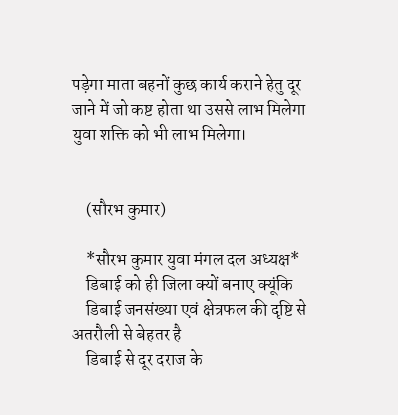पड़ेगा माता बहनों कुछ कार्य कराने हेतु दूर जाने में जो कष्ट होता था उससे लाभ मिलेगा युवा शक्ति को भी लाभ मिलेगा।


    (सौरभ कुमार)

    *सौरभ कुमार युवा मंगल दल अध्यक्ष*
    डिबाई को ही जिला क्यों बनाए क्यूंकि
    डिबाई जनसंख्या एवं क्षेत्रफल की दृष्टि से अतरौली से बेहतर है
    डिबाई से दूर दराज के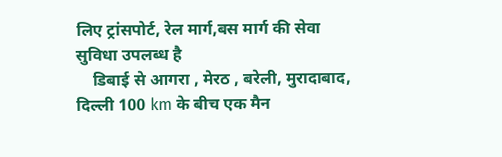लिए ट्रांसपोर्ट, रेल मार्ग,बस मार्ग की सेवा सुविधा उपलब्ध है
    डिबाई से आगरा , मेरठ , बरेली, मुरादाबाद, दिल्ली 100 km के बीच एक मैन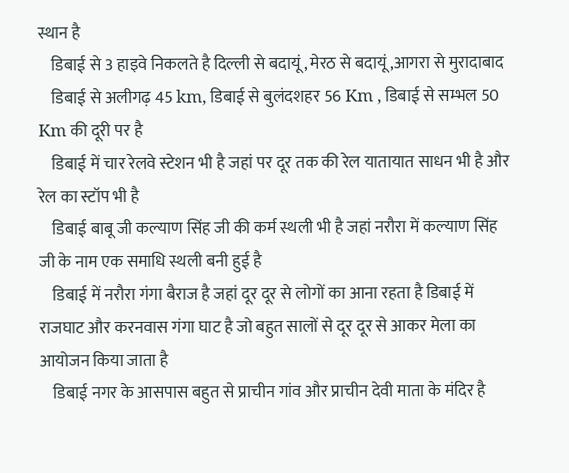स्थान है
    डिबाई से 3 हाइवे निकलते है दिल्ली से बदायूं, मेरठ से बदायूं ,आगरा से मुरादाबाद
    डिबाई से अलीगढ़ 45 km, डिबाई से बुलंदशहर 56 Km , डिबाई से सम्भल 50 Km की दूरी पर है
    डिबाई में चार रेलवे स्टेशन भी है जहां पर दूर तक की रेल यातायात साधन भी है और रेल का स्टॉप भी है
    डिबाई बाबू जी कल्याण सिंह जी की कर्म स्थली भी है जहां नरौरा में कल्याण सिंह जी के नाम एक समाधि स्थली बनी हुई है
    डिबाई में नरौरा गंगा बैराज है जहां दूर दूर से लोगों का आना रहता है डिबाई में राजघाट और करनवास गंगा घाट है जो बहुत सालों से दूर दूर से आकर मेला का आयोजन किया जाता है
    डिबाई नगर के आसपास बहुत से प्राचीन गांव और प्राचीन देवी माता के मंदिर है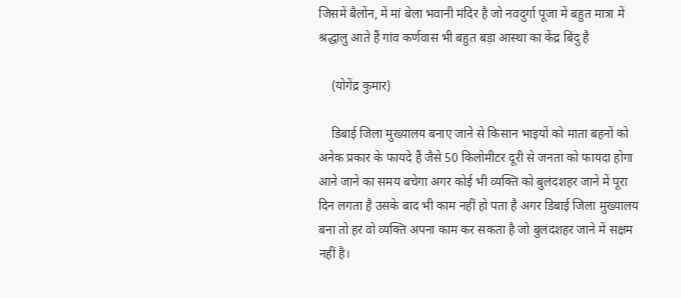जिसमें बैलोंन, में मां बेला भवानी मंदिर है जो नवदुर्गा पूजा में बहुत मात्रा में श्रद्धालु आते हैं गांव कर्णवास भी बहुत बड़ा आस्था का केंद्र बिंदु है

    (योगेंद्र कुमार)

    डिबाई जिला मुख्यालय बनाए जाने से किसान भाइयों को माता बहनों को अनेक प्रकार के फायदे हैं जैसे 50 किलोमीटर दूरी से जनता को फायदा होगा आने जाने का समय बचेगा अगर कोई भी व्यक्ति को बुलंदशहर जाने में पूरा दिन लगता है उसके बाद भी काम नहीं हो पता है अगर डिबाई जिला मुख्यालय बना तो हर वो व्यक्ति अपना काम कर सकता है जो बुलंदशहर जाने में सक्षम नहीं है।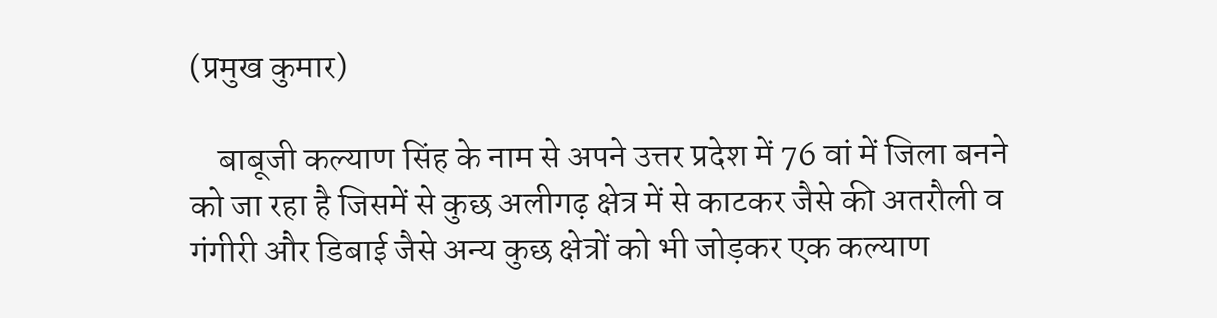(प्रमुख कुमार)

    बाबूजी कल्याण सिंह के नाम से अपने उत्तर प्रदेश में 76 वां में जिला बनने को जा रहा है जिसमें से कुछ अलीगढ़ क्षेत्र में से काटकर जैसे की अतरौली व गंगीरी और डिबाई जैसे अन्य कुछ क्षेत्रों को भी जोड़कर एक कल्याण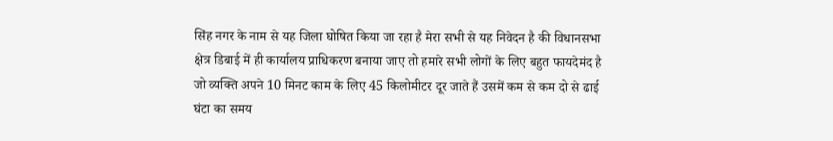सिंह नगर के नाम से यह जिला घोषित किया जा रहा है मेरा सभी से यह निवेदन है की विधानसभा क्षेत्र डिबाई में ही कार्यालय प्राधिकरण बनाया जाए तो हमारे सभी लोगों के लिए बहुत फायदेमंद है जो व्यक्ति अपने 10 मिनट काम के लिए 45 किलोमीटर दूर जाते हैं उसमें कम से कम दो से ढाई घंटा का समय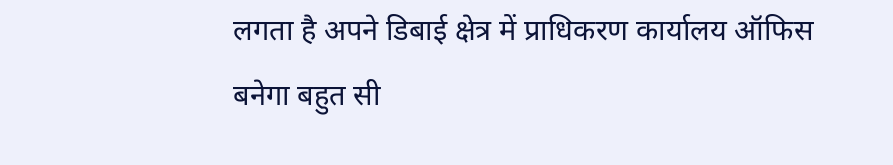लगता है अपने डिबाई क्षेत्र में प्राधिकरण कार्यालय ऑफिस बनेगा बहुत सी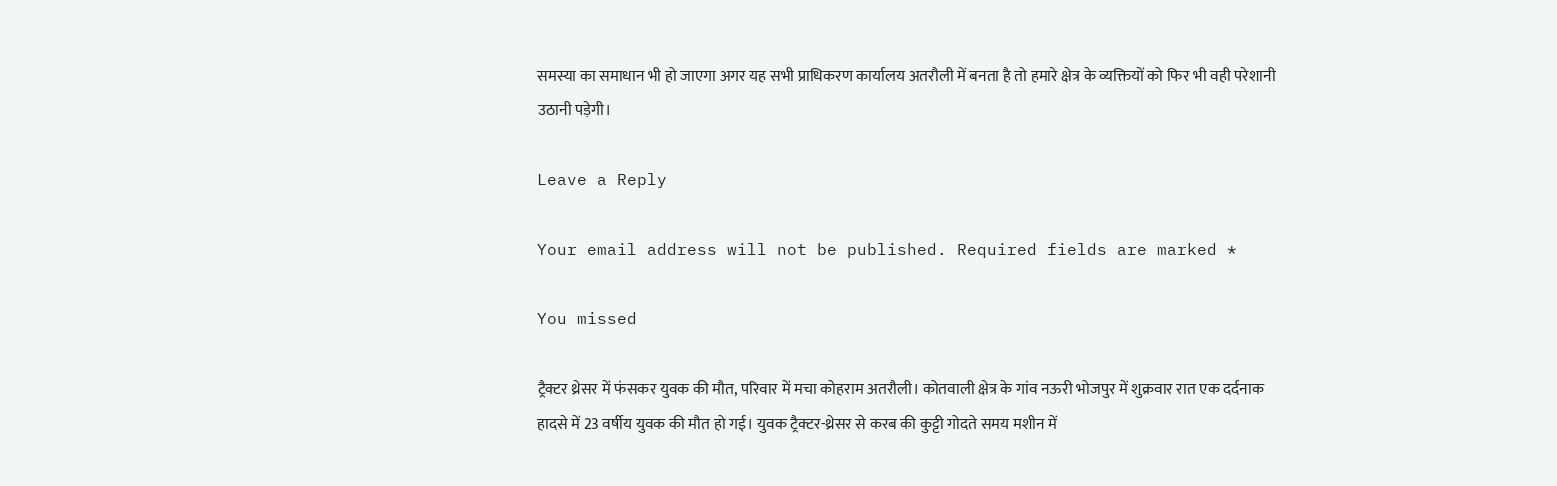समस्या का समाधान भी हो जाएगा अगर यह सभी प्राधिकरण कार्यालय अतरौली में बनता है तो हमारे क्षेत्र के व्यक्तियों को फिर भी वही परेशानी उठानी पड़ेगी।

Leave a Reply

Your email address will not be published. Required fields are marked *

You missed

ट्रैक्टर थ्रेसर में फंसकर युवक की मौत, परिवार में मचा कोहराम अतरौली। कोतवाली क्षेत्र के गांव नऊरी भोजपुर में शुक्रवार रात एक दर्दनाक हादसे में 23 वर्षीय युवक की मौत हो गई। युवक ट्रैक्टर-थ्रेसर से करब की कुट्टी गोदते समय मशीन में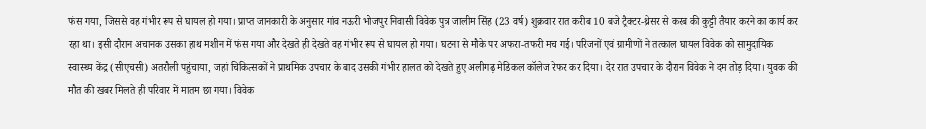फंस गया, जिससे वह गंभीर रूप से घायल हो गया। प्राप्त जानकारी के अनुसार गांव नऊरी भोजपुर निवासी विवेक पुत्र जालीम सिंह (23 वर्ष) शुक्रवार रात करीब 10 बजे ट्रैक्टर-थ्रेसर से करब की कुट्टी तैयार करने का कार्य कर रहा था। इसी दौरान अचानक उसका हाथ मशीन में फंस गया और देखते ही देखते वह गंभीर रूप से घायल हो गया। घटना से मौके पर अफरा-तफरी मच गई। परिजनों एवं ग्रामीणों ने तत्काल घायल विवेक को सामुदायिक स्वास्थ्य केंद्र (सीएचसी) अतरौली पहुंचाया, जहां चिकित्सकों ने प्राथमिक उपचार के बाद उसकी गंभीर हालत को देखते हुए अलीगढ़ मेडिकल कॉलेज रेफर कर दिया। देर रात उपचार के दौरान विवेक ने दम तोड़ दिया। युवक की मौत की खबर मिलते ही परिवार में मातम छा गया। विवेक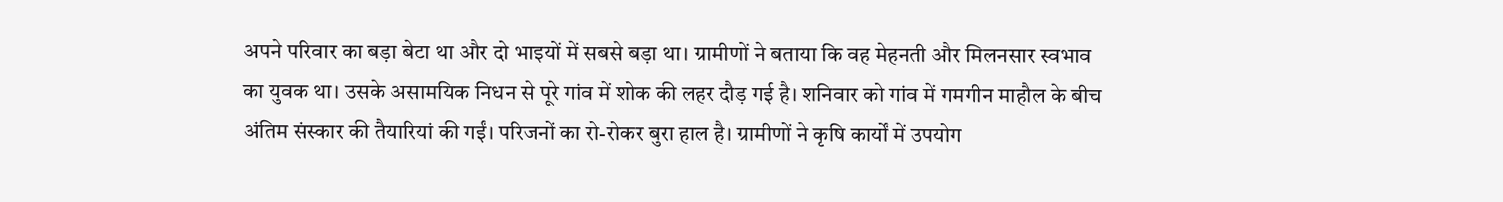अपने परिवार का बड़ा बेटा था और दो भाइयों में सबसे बड़ा था। ग्रामीणों ने बताया कि वह मेहनती और मिलनसार स्वभाव का युवक था। उसके असामयिक निधन से पूरे गांव में शोक की लहर दौड़ गई है। शनिवार को गांव में गमगीन माहौल के बीच अंतिम संस्कार की तैयारियां की गईं। परिजनों का रो-रोकर बुरा हाल है। ग्रामीणों ने कृषि कार्यों में उपयोग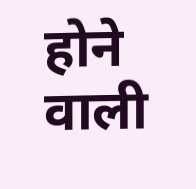होने वाली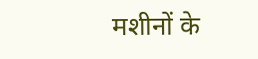मशीनों के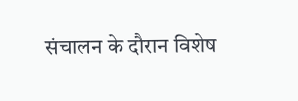संचालन के दौरान विशेष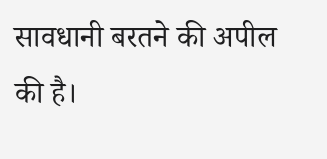सावधानी बरतने की अपील की है।